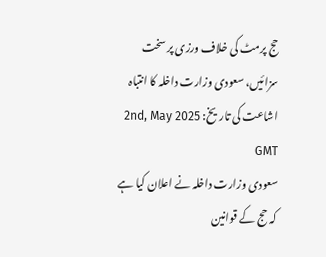حج پرمٹ کی خلاف ورزی پر سخت سزائیں، سعودی وزارت داخلہ کا انتباہ
اشاعت کی تاریخ: 2nd, May 2025 GMT
سعودی وزارت داخلہ نے اعلان کیا ہے کہ حج کے قوانین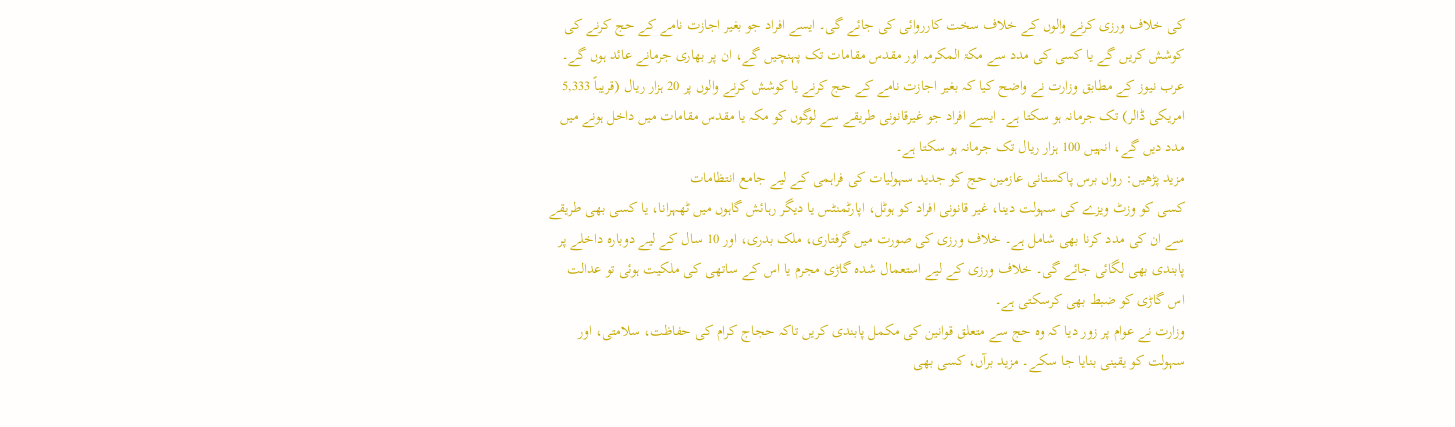کی خلاف ورزی کرنے والوں کے خلاف سخت کارروائی کی جائے گی۔ ایسے افراد جو بغیر اجازت نامے کے حج کرنے کی کوشش کریں گے یا کسی کی مدد سے مکۃ المکرمہ اور مقدس مقامات تک پہنچیں گے، ان پر بھاری جرمانے عائد ہوں گے۔
عرب نیوز کے مطابق وزارت نے واضح کیا کہ بغیر اجازت نامے کے حج کرنے یا کوشش کرنے والوں پر 20 ہزار ریال (قریباً 5,333 امریکی ڈالر) تک جرمانہ ہو سکتا ہے۔ ایسے افراد جو غیرقانونی طریقے سے لوگوں کو مکہ یا مقدس مقامات میں داخل ہونے میں مدد دیں گے، انہیں 100 ہزار ریال تک جرمانہ ہو سکتا ہے۔
مزید پڑھیں: رواں برس پاکستانی عازمین حج کو جدید سہولیات کی فراہمی کے لیے جامع انتظامات
کسی کو وزٹ ویزے کی سہولت دینا، غیر قانونی افراد کو ہوٹل، اپارٹمنٹس یا دیگر رہائش گاہوں میں ٹھہرانا، یا کسی بھی طریقے سے ان کی مدد کرنا بھی شامل ہے۔ خلاف ورزی کی صورت میں گرفتاری، ملک بدری، اور 10 سال کے لیے دوبارہ داخلے پر پابندی بھی لگائی جائے گی۔ خلاف ورزی کے لیے استعمال شدہ گاڑی مجرم یا اس کے ساتھی کی ملکیت ہوئی تو عدالت اس گاڑی کو ضبط بھی کرسکتی ہے۔
وزارت نے عوام پر زور دیا کہ وہ حج سے متعلق قوانین کی مکمل پابندی کریں تاکہ حجاج کرام کی حفاظت، سلامتی، اور سہولت کو یقینی بنایا جا سکے۔ مزید برآں، کسی بھی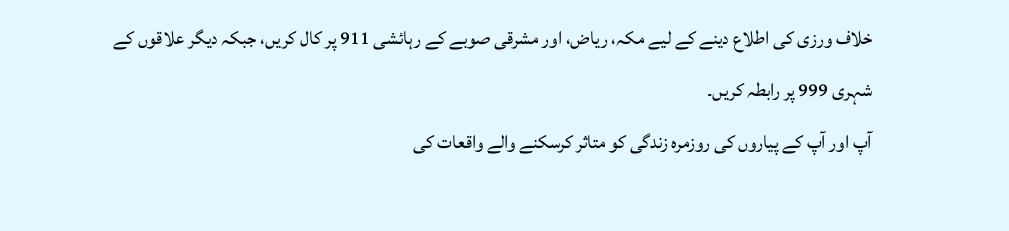خلاف ورزی کی اطلاع دینے کے لیے مکہ، ریاض، اور مشرقی صوبے کے رہائشی 911 پر کال کریں، جبکہ دیگر علاقوں کے شہری 999 پر رابطہ کریں۔
آپ اور آپ کے پیاروں کی روزمرہ زندگی کو متاثر کرسکنے والے واقعات کی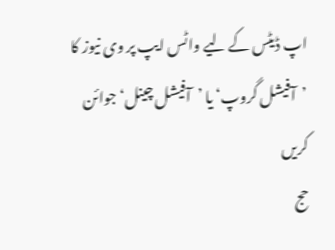اپ ڈیٹس کے لیے واٹس ایپ پر وی نیوز کا ’آفیشل گروپ‘ یا ’آفیشل چینل‘ جوائن کریں
حج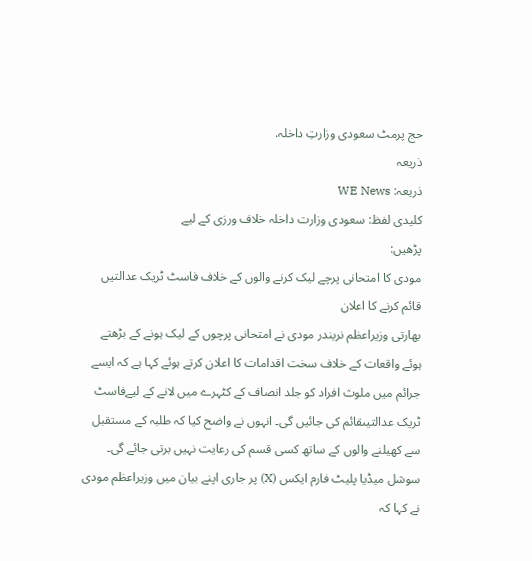حج پرمٹ سعودی وزارتِ داخلہ.
ذریعہ
ذریعہ: WE News
کلیدی لفظ: سعودی وزارت داخلہ خلاف ورزی کے لیے
پڑھیں:
مودی کا امتحانی پرچے لیک کرنے والوں کے خلاف فاسٹ ٹریک عدالتیں قائم کرنے کا اعلان
بھارتی وزیراعظم نریندر مودی نے امتحانی پرچوں کے لیک ہونے کے بڑھتے ہوئے واقعات کے خلاف سخت اقدامات کا اعلان کرتے ہوئے کہا ہے کہ ایسے جرائم میں ملوث افراد کو جلد انصاف کے کٹہرے میں لانے کے لیےفاسٹ ٹریک عدالتیںقائم کی جائیں گی۔ انہوں نے واضح کیا کہ طلبہ کے مستقبل سے کھیلنے والوں کے ساتھ کسی قسم کی رعایت نہیں برتی جائے گی۔
سوشل میڈیا پلیٹ فارم ایکس (X) پر جاری اپنے بیان میں وزیراعظم مودی نے کہا کہ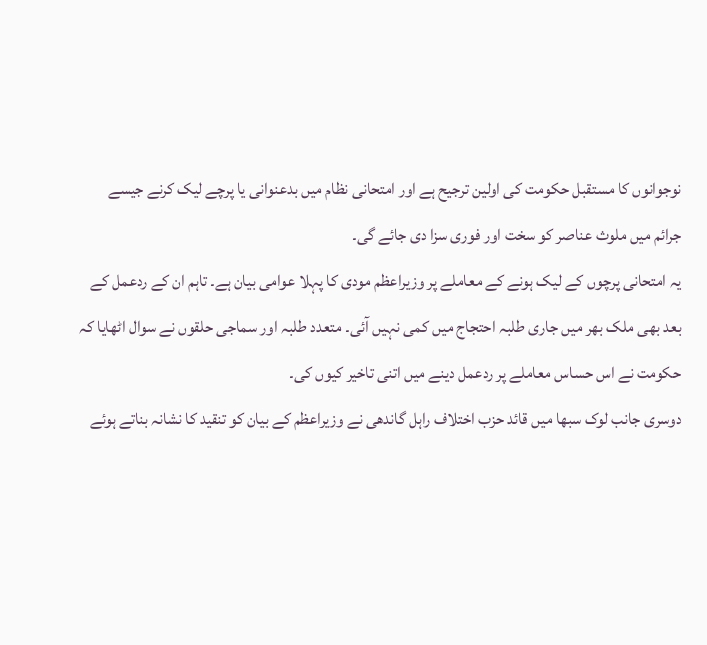نوجوانوں کا مستقبل حکومت کی اولین ترجیح ہے اور امتحانی نظام میں بدعنوانی یا پرچے لیک کرنے جیسے جرائم میں ملوث عناصر کو سخت اور فوری سزا دی جائے گی۔
یہ امتحانی پرچوں کے لیک ہونے کے معاملے پر وزیراعظم مودی کا پہلا عوامی بیان ہے۔ تاہم ان کے ردعمل کے بعد بھی ملک بھر میں جاری طلبہ احتجاج میں کمی نہیں آئی۔ متعدد طلبہ اور سماجی حلقوں نے سوال اٹھایا کہ حکومت نے اس حساس معاملے پر ردعمل دینے میں اتنی تاخیر کیوں کی۔
دوسری جانب لوک سبھا میں قائد حزب اختلاف راہل گاندھی نے وزیراعظم کے بیان کو تنقید کا نشانہ بناتے ہوئے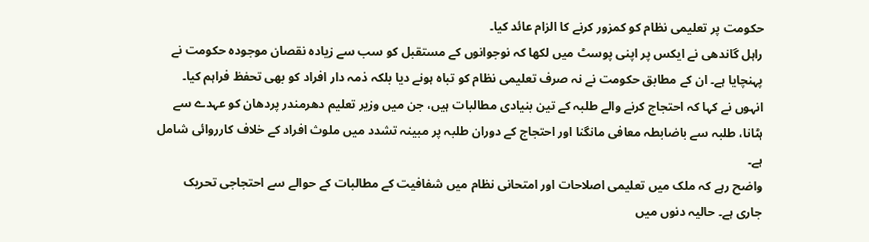حکومت پر تعلیمی نظام کو کمزور کرنے کا الزام عائد کیا۔
راہل گاندھی نے ایکس پر اپنی پوسٹ میں لکھا کہ نوجوانوں کے مستقبل کو سب سے زیادہ نقصان موجودہ حکومت نے پہنچایا ہے۔ ان کے مطابق حکومت نے نہ صرف تعلیمی نظام کو تباہ ہونے دیا بلکہ ذمہ دار افراد کو بھی تحفظ فراہم کیا۔
انہوں نے کہا کہ احتجاج کرنے والے طلبہ کے تین بنیادی مطالبات ہیں، جن میں وزیر تعلیم دھرمندر پردھان کو عہدے سے ہٹانا، طلبہ سے باضابطہ معافی مانگنا اور احتجاج کے دوران طلبہ پر مبینہ تشدد میں ملوث افراد کے خلاف کارروائی شامل ہے۔
واضح رہے کہ ملک میں تعلیمی اصلاحات اور امتحانی نظام میں شفافیت کے مطالبات کے حوالے سے احتجاجی تحریک جاری ہے۔ حالیہ دنوں میں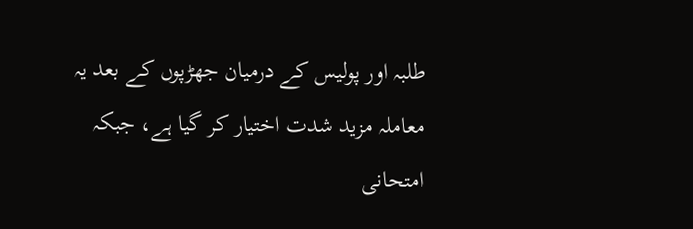طلبہ اور پولیس کے درمیان جھڑپوں کے بعد یہ معاملہ مزید شدت اختیار کر گیا ہے، جبکہ امتحانی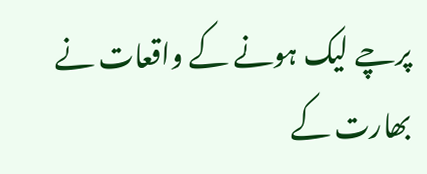پرچے لیک ہونے کے واقعات نے بھارت کے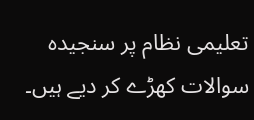تعلیمی نظام پر سنجیدہ سوالات کھڑے کر دیے ہیں۔